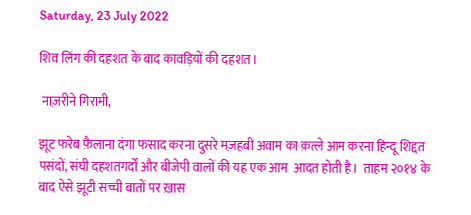Saturday, 23 July 2022

शिव लिंग की दहशत के बाद कावड़ियों की दहशत।

 नाज़रीने गिरामी,

झूट फरेब फ़ैलाना दंगा फसाद करना दुसरे मज़हबी अवाम का क़त्ले आम करना हिन्दू शिद्दत पसंदों, संघी दहशतगर्दों और बीजेपी वालों की यह एक आम  आदत होती है।  ताहम २०१४ के बाद ऐसे झूटी सच्ची बातों पर ख़ास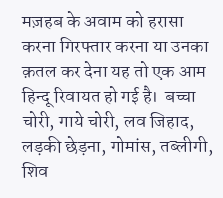मज़हब के अवाम को हरासा करना गिरफ्तार करना या उनका क़तल कर देना यह तो एक आम हिन्दू रिवायत हो गई है।  बच्चा चोरी, गाये चोरी, लव जिहाद, लड़की छेड़ना, गोमांस, तब्लीगी, शिव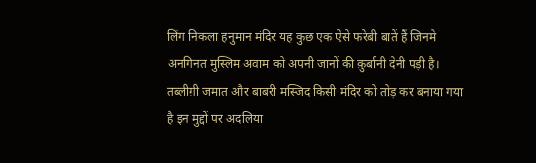लिंग निकला हनुमान मंदिर यह कुछ एक ऐसे फरेबी बातें हैं जिनमे अनगिनत मुस्लिम अवाम को अपनी जानों की क़ुर्बानी देनी पड़ी है।   तब्लीग़ी जमात और बाबरी मस्जिद किसी मंदिर को तोड़ कर बनाया गया है इन मुद्दों पर अदलिया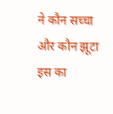ने कौन सच्चा और कौन झूटा इस का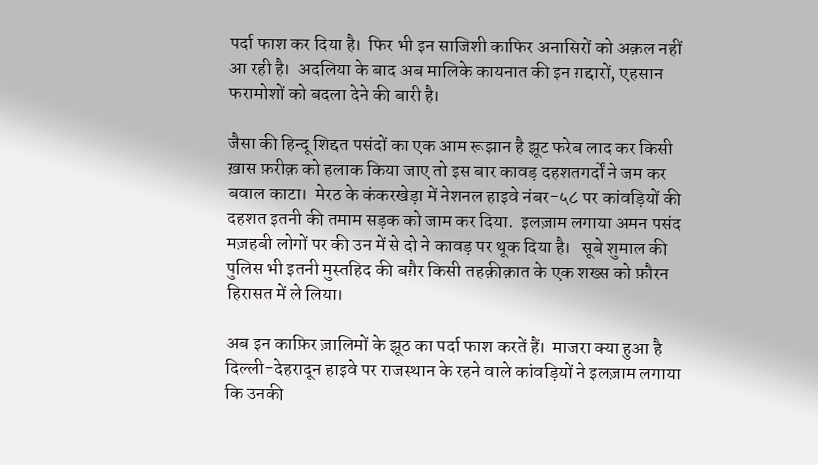पर्दा फाश कर दिया है।  फिर भी इन साजिशी काफिर अनासिरों को अक़ल नहीं आ रही है।  अदलिया के बाद अब मालिके कायनात की इन ग़द्दारों, एहसान फरामोशों को बदला देने की बारी है।

जैसा की हिन्दू शिद्दत पसंदों का एक आम रूझान है झूट फरेब लाद कर किसी ख़ास फ़रीक़ को हलाक किया जाए तो इस बार कावड़ दहशतगर्दों ने जम कर बवाल काटा।  मेरठ के कंकरखेड़ा में नेशनल हाइवे नंबर-५८ पर कांवड़ियों की दहशत इतनी की तमाम सड़क को जाम कर दिया.  इलज़ाम लगाया अमन पसंद मज़हबी लोगों पर की उन में से दो ने कावड़ पर थूक दिया है।   सूबे शुमाल की पुलिस भी इतनी मुस्तहिद की बग़ैर किसी तहक़ीक़ात के एक शख्स को फ़ौरन हिरासत में ले लिया।

अब इन काफ़िर ज़ालिमों के झूठ का पर्दा फाश करतें हैं।  माजरा क्या हुआ है दिल्ली-देहरादून हाइवे पर राजस्थान के रहने वाले कांवड़ियों ने इलज़ाम लगाया कि उनकी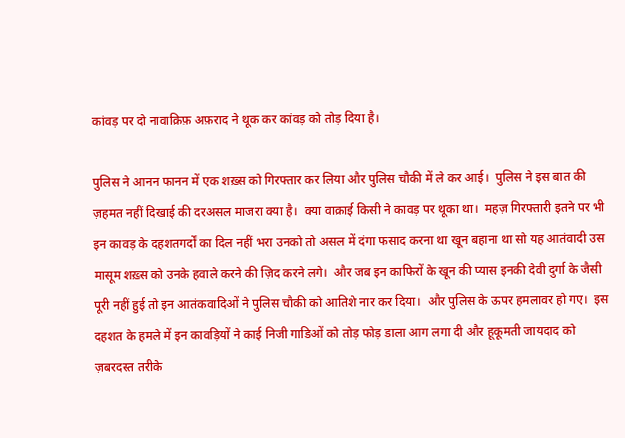कांवड़ पर दो नावाक़िफ़ अफ़राद ने थूक कर कांवड़ को तोड़ दिया है।

पुलिस ने आनन फानन में एक शख़्स को गिरफ्तार कर लिया और पुलिस चौकी में ले कर आई।  पुलिस ने इस बात की ज़हमत नहीं दिखाई की दरअसल माजरा क्या है।  क्या वाक़ाई किसी ने कावड़ पर थूका था।  महज़ गिरफ्तारी इतने पर भी इन कावड़ के दहशतगर्दों का दिल नहीं भरा उनको तो असल में दंगा फसाद करना था खून बहाना था सो यह आतंवादी उस मासूम शख़्स को उनके हवाले करने की ज़िद करने लगे।  और जब इन काफिरों के खून की प्यास इनकी देवी दुर्गा के जैसी पूरी नहीं हुई तो इन आतंकवादिओं ने पुलिस चौकी को आतिशे नार कर दिया।  और पुलिस के ऊपर हमलावर हो गए।  इस दहशत के हमले में इन कावड़ियों ने काई निजी गाडिओं को तोड़ फोड़ डाला आग लगा दी और हूकूमती जायदाद को ज़बरदस्त तरीके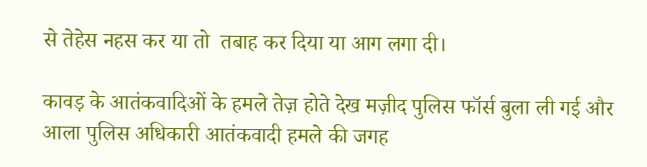से तेहेस नहस कर या तो  तबाह कर दिया या आग लगा दी।

कावड़ के आतंकवादिओं के हमले तेज़ होते देख मज़ीद पुलिस फॉर्स बुला ली गई और आला पुलिस अधिकारी आतंकवादी हमले की जगह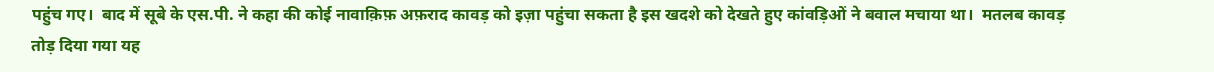पहुंच गए।  बाद में सूबे के एस.पी. ने कहा की कोई नावाक़िफ़ अफ़राद कावड़ को इज़ा पहुंचा सकता है इस खदशे को देखते हुए कांवड़िओं ने बवाल मचाया था।  मतलब कावड़ तोड़ दिया गया यह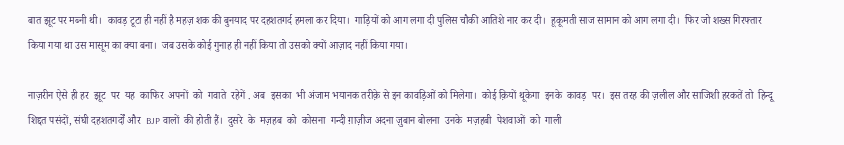बात झूट पर मब्नी थी।  कावड़ टूटा ही नहीं है महज़ शक की बुनयाद पर दहशतगर्द हमला कर दिया।  गाड़ियों को आग लगा दी पुलिस चौकी आतिशे नार कर दी।  हूकूमती साज सामान को आग लगा दी।  फिर जो शख्स गिरफ्तार किया गया था उस मासूम का क्या बना।  जब उसके कोई गुनाह ही नहीं किया तो उसको क्यों आज़ाद नहीं किया गया।

नाज़रीन ऐसे ही हर  झूट  पर  यह  काफिर  अपनों  को  गवाते  रहेगें . अब  इसका  भी अंजाम भयानक तरीक़े से इन कावड़िओं को मिलेगा।  कोई क़ियों थूकेगा  इनके  कावड़  पर।  इस तरह की ज़लील और साजिशी हरकतें तो  हिन्दू शिद्दत पसंदों, संघी दहशतगर्दों और  BJP वालों  की होती हैं।  दुसरे  के  मज़हब  को  कोसना  गन्दी ग़ाज़ीज अदना ज़ुबान बोलना  उनके  मज़हबी  पेशवाओं  को  गाली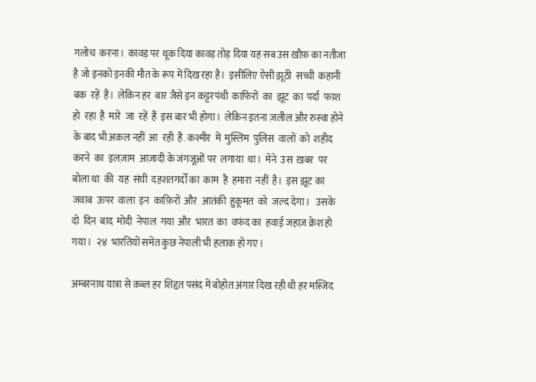गलोच  करना।  कावड़ पर थूक दिया कावड़ तोड़ दिया यह सब उस ख़ौफ़ का नतीजा है जो इनको इनकी मौत के रूप में दिख रहा है।  इसीलिए ऐसी झूठी  सच्ची  कहानी  बक  रहें  हैं।  लेकिन हर  बार जैसे इन कट्टरपंथी  काफिरों  का  झूट  का  पर्दा  फाश  हो  रहा  है  मारे  जा  रहें  हैं  इस बार भी होगा।  लेकिन इतना ज़लील और रुस्वा होने के बाद भी अक़ल नहीं  आ  रही  है. कश्मीर  में  मुस्लिम  पुलिस  वालों  को  शहीद  करने  का  इलज़ाम  आज़ादी के जंगजूओं पर  लगाया  था।  मेने  उस  ख़बर  पर बोला था  की  यह  संघी  दहशतगर्दों का  काम  है  हमारा  नहीं  है।  इस झूट का  जवाब  ऊपर  वाला  इन  काफ़िरों  और  आतंकी  हुकूमत  को  जल्द देगा।   उसके  दो  दिन  बाद  मोदी  नेपाल  गया  और  भारत  का  वफंद का  हवाई जहाज़ क्रेश हो गया।  २४  भारतियों समेत कुछ नेपाली भी हलाक हो गए।

अम्बरनाथ यात्रा से क़ब्ल हर शिद्दत पसंद में बोहोत अंगार दिख रही थी हर मस्जिद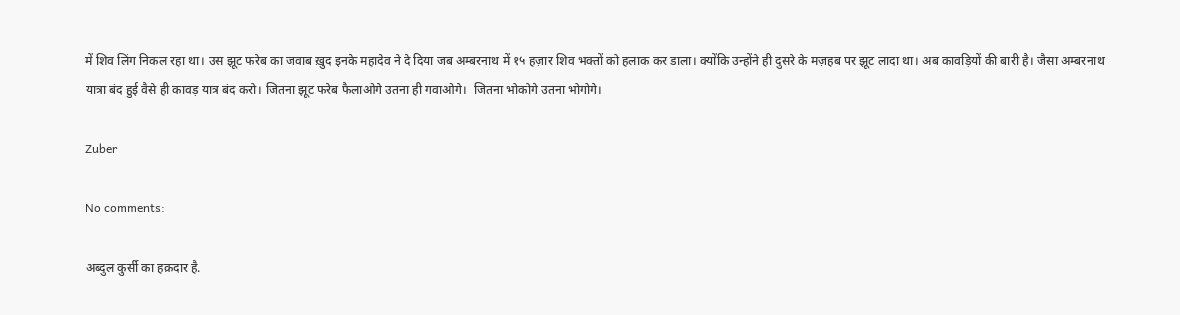में शिव लिंग निकल रहा था। उस झूट फरेब का जवाब ख़ुद इनके महादेव ने दे दिया जब अम्बरनाथ में १५ हज़ार शिव भक्तों को हलाक कर डाला। क्योंकि उन्होंने ही दुसरे के मज़हब पर झूट लादा था। अब कावड़ियों की बारी है। जैसा अम्बरनाथ यात्रा बंद हुई वैसे ही कावड़ यात्र बंद करो। जितना झूट फरेब फैलाओगे उतना ही गवाओगे।  जितना भोकोगे उतना भोगोगे।

Zuber

No comments:

अब्दुल कुर्सी का हक़दार है.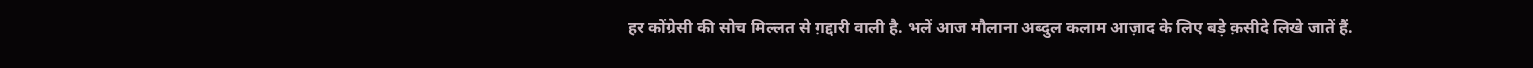हर कोंग्रेसी की सोच मिल्लत से ग़द्दारी वाली है. भलें आज मौलाना अब्दुल कलाम आज़ाद के लिए बड़े क़सीदे लिखे जातें हैं.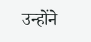उन्होंने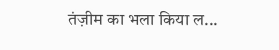तंज़ीम का भला किया ल...